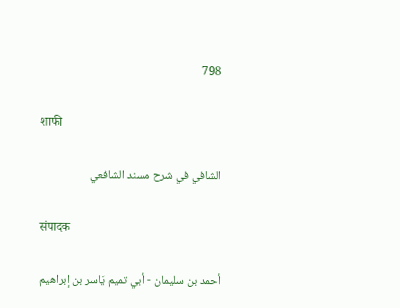798

शाफी

الشافي في شرح مسند الشافعي

संपादक

أحمد بن سليمان - أبي تميم يَاسر بن إبراهيم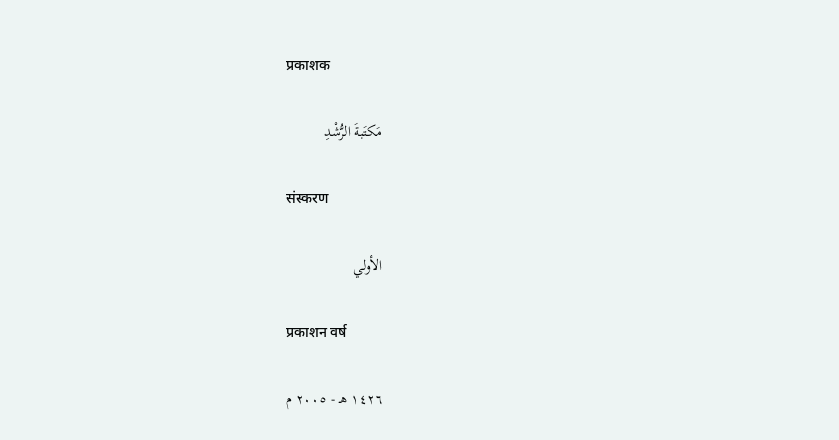प्रकाशक

مَكتَبةَ الرُّشْدِ

संस्करण

الأولي

प्रकाशन वर्ष

١٤٢٦ هـ - ٢٠٠٥ م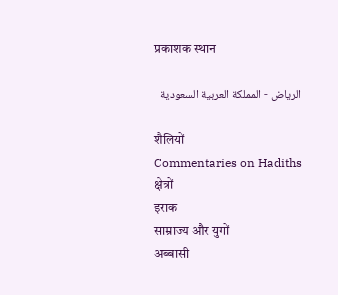प्रकाशक स्थान

الرياض - المملكة العربية السعودية

शैलियों
Commentaries on Hadiths
क्षेत्रों
इराक
साम्राज्य और युगों
अब्बासी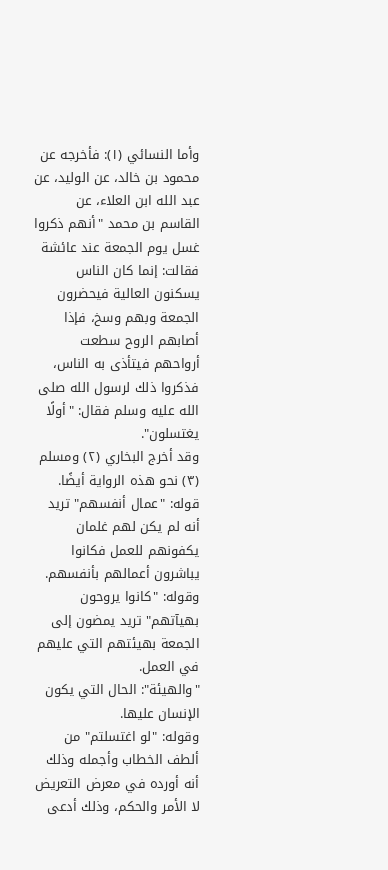وأما النسائي (١): فأخرجه عن محمود بن خالد، عن الوليد، عن عبد الله ابن العلاء، عن القاسم بن محمد "أنهم ذكروا غسل يوم الجمعة عند عائشة فقالت: إنما كان الناس يسكنون العالية فيحضرون الجمعة وبهم وسخ، فإذا أصابهم الروح سطعت أرواحهم فيتأذى به الناس، فذكروا ذلك لرسول الله صلى الله عليه وسلم فقال: "أولًا يغتسلون".
وقد أخرج البخاري (٢) ومسلم (٣) نحو هذه الرواية أيضًا.
قوله: "عمال أنفسهم" تريد أنه لم يكن لهم غلمان يكفونهم للعمل فكانوا يباشرون أعمالهم بأنفسهم.
وقوله: "كانوا يروحون بهيآتهم" تريد يمضون إلى الجمعة بهيئتهم التي عليهم في العمل.
"والهيئة": الحال التي يكون الإنسان عليها.
وقوله: "لو اغتسلتم" من ألطف الخطاب وأجمله وذلك أنه أورده في معرض التعريض لا الأمر والحكم، وذلك أدعى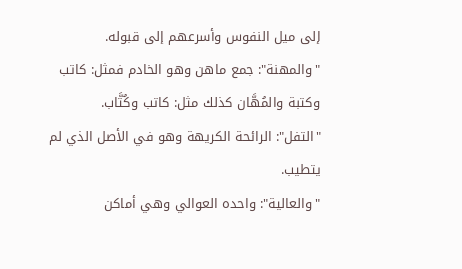إلى ميل النفوس وأسرعهم إلى قبوله.
"والمهنة": جمع ماهن وهو الخادم فمثل: كاتب وكتبة والمُهَّان كذلك مثل: كاتب وكُتَّاب.
"التفل": الرائحة الكريهة وهو في الأصل الذي لم يتطيب.
"والعالية": واحده العوالي وهي أماكن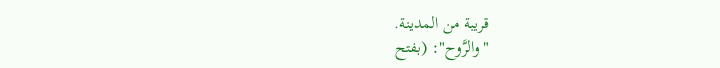قريبة من المدينة.
"والرَّوح": (بفتح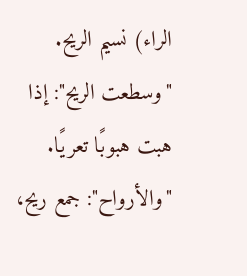الراء) نسيم الريح.
"وسطعت الريح": إذا هبت هبوبًا تعريًا.
"والأرواح": جمع ريح،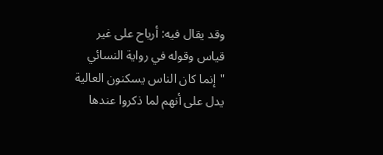وقد يقال فيه: أرياح على غير قياس وقوله في رواية النسائي "إنما كان الناس يسكنون العالية يدل على أنهم لما ذكروا عندها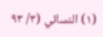(١) النسائي (٣/ ٩٣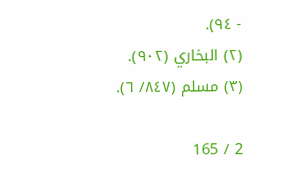- ٩٤).
(٢) البخاري (٩٠٢).
(٣) مسلم (٨٤٧/ ٦).

2 / 165